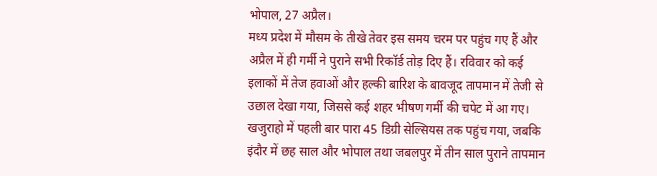भोपाल, 27 अप्रैल।
मध्य प्रदेश में मौसम के तीखे तेवर इस समय चरम पर पहुंच गए हैं और अप्रैल में ही गर्मी ने पुराने सभी रिकॉर्ड तोड़ दिए हैं। रविवार को कई इलाकों में तेज हवाओं और हल्की बारिश के बावजूद तापमान में तेजी से उछाल देखा गया, जिससे कई शहर भीषण गर्मी की चपेट में आ गए। खजुराहो में पहली बार पारा 45 डिग्री सेल्सियस तक पहुंच गया, जबकि इंदौर में छह साल और भोपाल तथा जबलपुर में तीन साल पुराने तापमान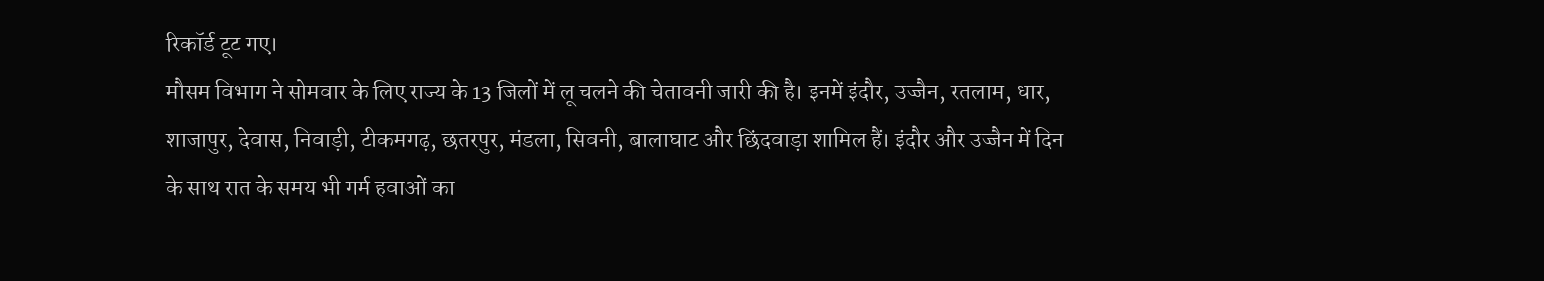रिकॉर्ड टूट गए।
मौसम विभाग ने सोमवार के लिए राज्य के 13 जिलों में लू चलने की चेतावनी जारी की है। इनमें इंदौर, उज्जैन, रतलाम, धार, शाजापुर, देवास, निवाड़ी, टीकमगढ़, छतरपुर, मंडला, सिवनी, बालाघाट और छिंदवाड़ा शामिल हैं। इंदौर और उज्जैन में दिन के साथ रात के समय भी गर्म हवाओं का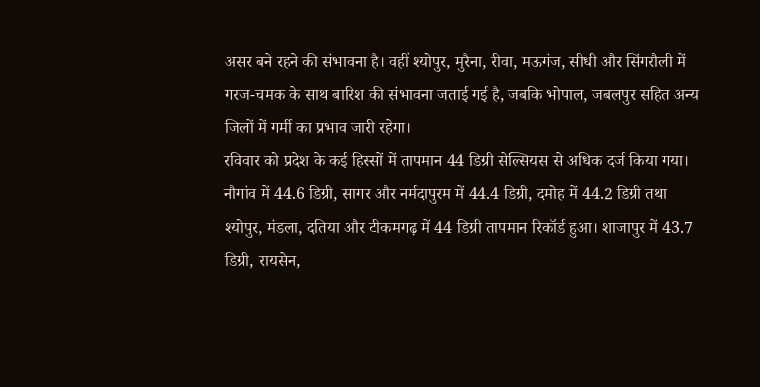असर बने रहने की संभावना है। वहीं श्योपुर, मुरैना, रीवा, मऊगंज, सीधी और सिंगरौली में गरज-चमक के साथ बारिश की संभावना जताई गई है, जबकि भोपाल, जबलपुर सहित अन्य जिलों में गर्मी का प्रभाव जारी रहेगा।
रविवार को प्रदेश के कई हिस्सों में तापमान 44 डिग्री सेल्सियस से अधिक दर्ज किया गया। नौगांव में 44.6 डिग्री, सागर और नर्मदापुरम में 44.4 डिग्री, दमोह में 44.2 डिग्री तथा श्योपुर, मंडला, दतिया और टीकमगढ़ में 44 डिग्री तापमान रिकॉर्ड हुआ। शाजापुर में 43.7 डिग्री, रायसेन,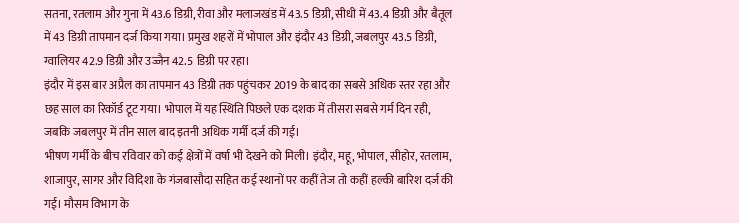सतना, रतलाम और गुना में 43.6 डिग्री, रीवा और मलाजखंड में 43.5 डिग्री, सीधी में 43.4 डिग्री और बैतूल में 43 डिग्री तापमान दर्ज किया गया। प्रमुख शहरों में भोपाल और इंदौर 43 डिग्री, जबलपुर 43.5 डिग्री, ग्वालियर 42.9 डिग्री और उज्जैन 42.5 डिग्री पर रहा।
इंदौर में इस बार अप्रैल का तापमान 43 डिग्री तक पहुंचकर 2019 के बाद का सबसे अधिक स्तर रहा और छह साल का रिकॉर्ड टूट गया। भोपाल में यह स्थिति पिछले एक दशक में तीसरा सबसे गर्म दिन रही, जबकि जबलपुर में तीन साल बाद इतनी अधिक गर्मी दर्ज की गई।
भीषण गर्मी के बीच रविवार को कई क्षेत्रों में वर्षा भी देखने को मिली। इंदौर, महू, भोपाल, सीहोर, रतलाम, शाजापुर, सागर और विदिशा के गंजबासौदा सहित कई स्थानों पर कहीं तेज तो कहीं हल्की बारिश दर्ज की गई। मौसम विभाग के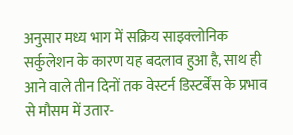अनुसार मध्य भाग में सक्रिय साइक्लोनिक सर्कुलेशन के कारण यह बदलाव हुआ है, साथ ही आने वाले तीन दिनों तक वेस्टर्न डिस्टर्बेंस के प्रभाव से मौसम में उतार-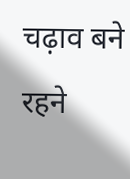चढ़ाव बने रहने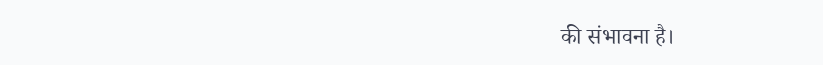की संभावना है।